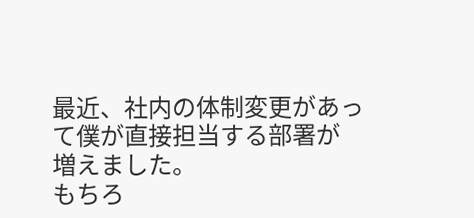最近、社内の体制変更があって僕が直接担当する部署が
増えました。
もちろ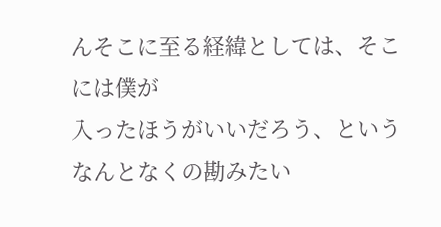んそこに至る経緯としては、そこには僕が
入ったほうがいいだろう、というなんとなくの勘みたい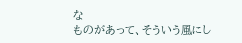な
ものがあって、そういう風にし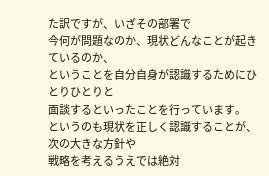た訳ですが、いざその部署で
今何が問題なのか、現状どんなことが起きているのか、
ということを自分自身が認識するためにひとりひとりと
面談するといったことを行っています。
というのも現状を正しく認識することが、次の大きな方針や
戦略を考えるうえでは絶対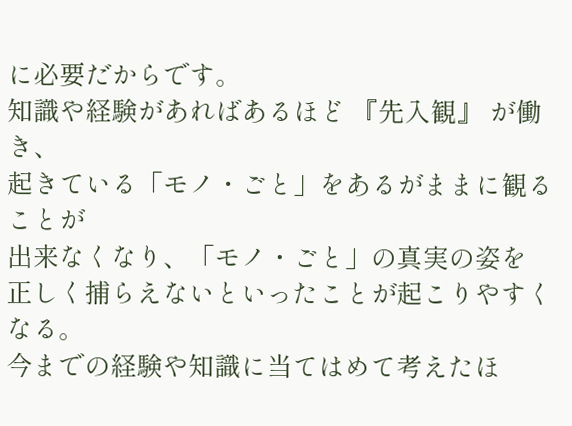に必要だからです。
知識や経験があればあるほど 『先入観』 が働き、
起きている「モノ・ごと」をあるがままに観ることが
出来なくなり、「モノ・ごと」の真実の姿を
正しく捕らえないといったことが起こりやすくなる。
今までの経験や知識に当てはめて考えたほ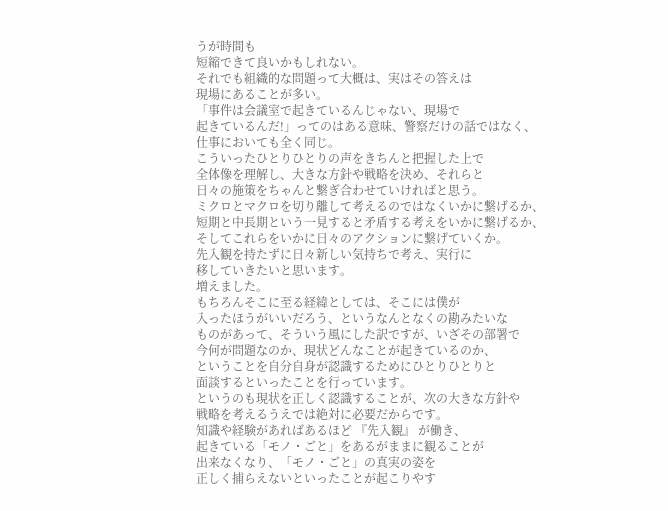うが時間も
短縮できて良いかもしれない。
それでも組織的な問題って大概は、実はその答えは
現場にあることが多い。
「事件は会議室で起きているんじゃない、現場で
起きているんだ!」ってのはある意味、警察だけの話ではなく、
仕事においても全く同じ。
こういったひとりひとりの声をきちんと把握した上で
全体像を理解し、大きな方針や戦略を決め、それらと
日々の施策をちゃんと繋ぎ合わせていければと思う。
ミクロとマクロを切り離して考えるのではなくいかに繋げるか、
短期と中長期という一見すると矛盾する考えをいかに繋げるか、
そしてこれらをいかに日々のアクションに繋げていくか。
先入観を持たずに日々新しい気持ちで考え、実行に
移していきたいと思います。
増えました。
もちろんそこに至る経緯としては、そこには僕が
入ったほうがいいだろう、というなんとなくの勘みたいな
ものがあって、そういう風にした訳ですが、いざその部署で
今何が問題なのか、現状どんなことが起きているのか、
ということを自分自身が認識するためにひとりひとりと
面談するといったことを行っています。
というのも現状を正しく認識することが、次の大きな方針や
戦略を考えるうえでは絶対に必要だからです。
知識や経験があればあるほど 『先入観』 が働き、
起きている「モノ・ごと」をあるがままに観ることが
出来なくなり、「モノ・ごと」の真実の姿を
正しく捕らえないといったことが起こりやす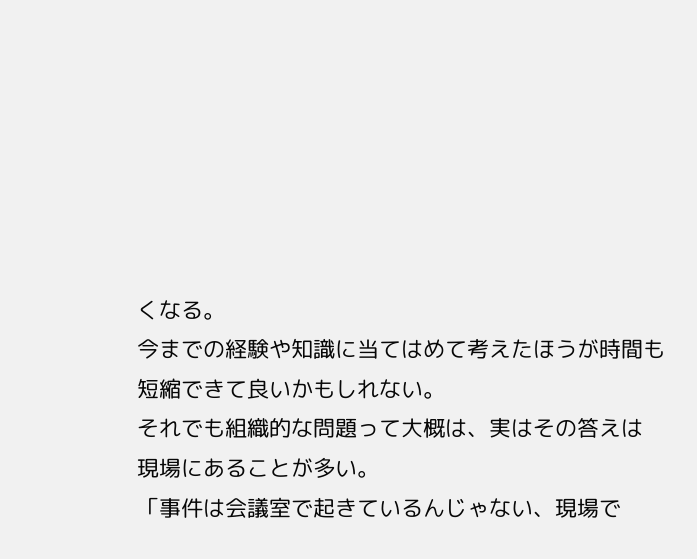くなる。
今までの経験や知識に当てはめて考えたほうが時間も
短縮できて良いかもしれない。
それでも組織的な問題って大概は、実はその答えは
現場にあることが多い。
「事件は会議室で起きているんじゃない、現場で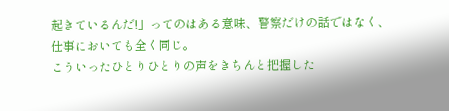起きているんだ!」ってのはある意味、警察だけの話ではなく、
仕事においても全く同じ。
こういったひとりひとりの声をきちんと把握した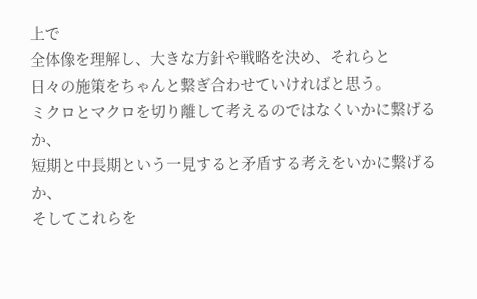上で
全体像を理解し、大きな方針や戦略を決め、それらと
日々の施策をちゃんと繋ぎ合わせていければと思う。
ミクロとマクロを切り離して考えるのではなくいかに繋げるか、
短期と中長期という一見すると矛盾する考えをいかに繋げるか、
そしてこれらを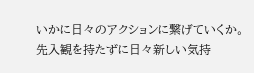いかに日々のアクションに繋げていくか。
先入観を持たずに日々新しい気持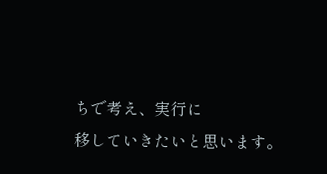ちで考え、実行に
移していきたいと思います。